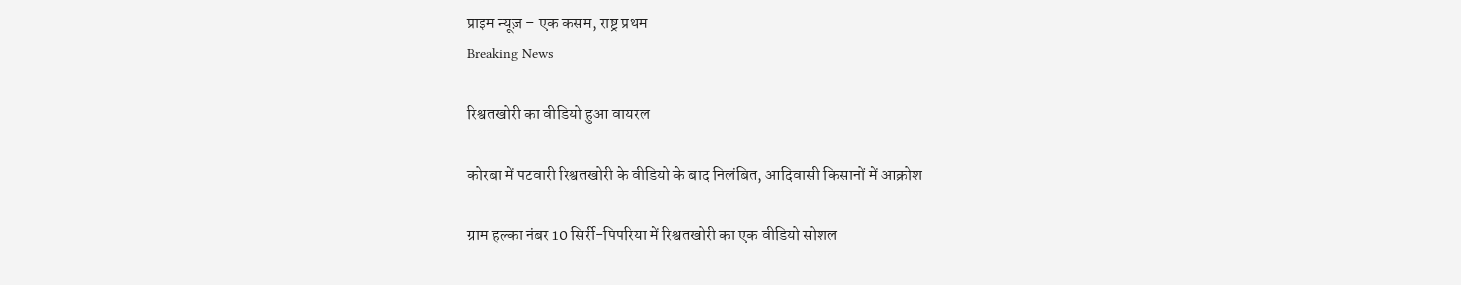प्राइम न्यूज़ – एक कसम, राष्ट्र प्रथम
Breaking News

रिश्वतखोरी का वीडियो हुआ वायरल

कोरबा में पटवारी रिश्वतखोरी के वीडियो के बाद निलंबित, आदिवासी किसानों में आक्रोश

ग्राम हल्का नंबर 10 सिर्री-पिपरिया में रिश्वतखोरी का एक वीडियो सोशल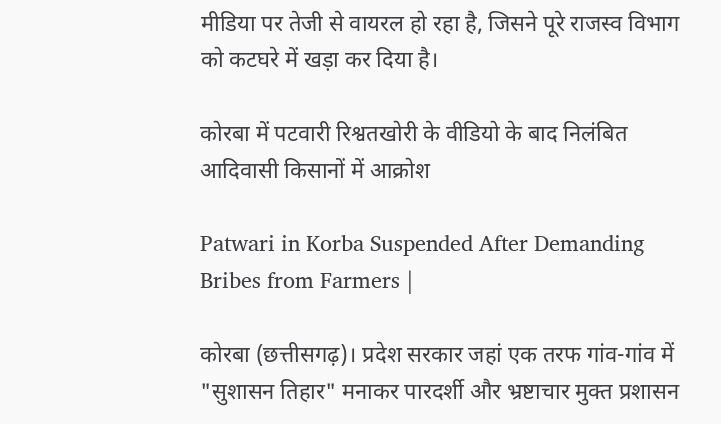मीडिया पर तेजी से वायरल हो रहा है, जिसने पूरे राजस्व विभाग को कटघरे में खड़ा कर दिया है।

कोरबा में पटवारी रिश्वतखोरी के वीडियो के बाद निलंबित आदिवासी किसानों में आक्रोश

Patwari in Korba Suspended After Demanding Bribes from Farmers |

कोरबा (छत्तीसगढ़)। प्रदेश सरकार जहां एक तरफ गांव-गांव में "सुशासन तिहार" मनाकर पारदर्शी और भ्रष्टाचार मुक्त प्रशासन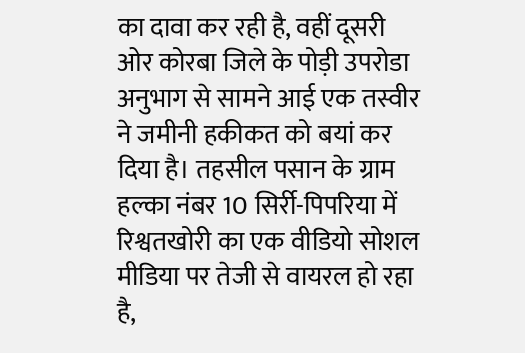का दावा कर रही है, वहीं दूसरी ओर कोरबा जिले के पोड़ी उपरोडा अनुभाग से सामने आई एक तस्वीर ने जमीनी हकीकत को बयां कर दिया है। तहसील पसान के ग्राम हल्का नंबर 10 सिर्री-पिपरिया में रिश्वतखोरी का एक वीडियो सोशल मीडिया पर तेजी से वायरल हो रहा है,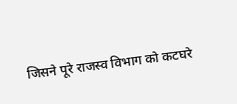जिसने पूरे राजस्व विभाग को कटघरे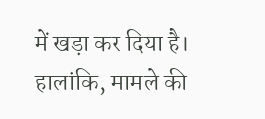में खड़ा कर दिया है। हालांकि, मामले की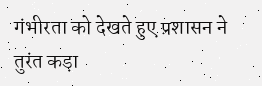गंभीरता को देखते हुए प्रशासन ने तुरंत कड़ा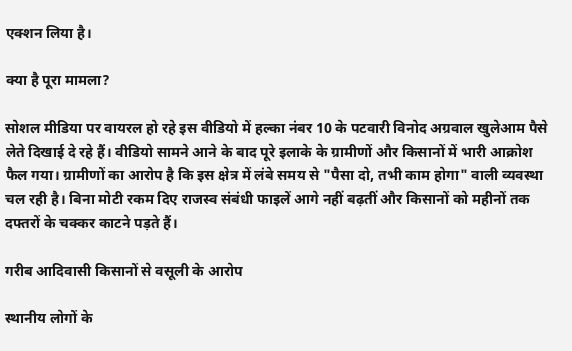एक्शन लिया है।

क्या है पूरा मामला?

सोशल मीडिया पर वायरल हो रहे इस वीडियो में हल्का नंबर 10 के पटवारी विनोद अग्रवाल खुलेआम पैसे लेते दिखाई दे रहे हैं। वीडियो सामने आने के बाद पूरे इलाके के ग्रामीणों और किसानों में भारी आक्रोश फैल गया। ग्रामीणों का आरोप है कि इस क्षेत्र में लंबे समय से "पैसा दो, तभी काम होगा" वाली व्यवस्था चल रही है। बिना मोटी रकम दिए राजस्व संबंधी फाइलें आगे नहीं बढ़तीं और किसानों को महीनों तक दफ्तरों के चक्कर काटने पड़ते हैं।

गरीब आदिवासी किसानों से वसूली के आरोप

स्थानीय लोगों के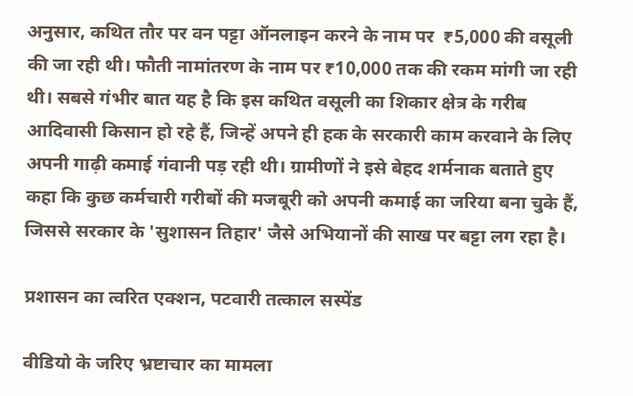अनुसार, कथित तौर पर वन पट्टा ऑनलाइन करने के नाम पर  ₹5,000 की वसूली की जा रही थी। फौती नामांतरण के नाम पर ₹10,000 तक की रकम मांगी जा रही थी। सबसे गंभीर बात यह है कि इस कथित वसूली का शिकार क्षेत्र के गरीब आदिवासी किसान हो रहे हैं, जिन्हें अपने ही हक के सरकारी काम करवाने के लिए अपनी गाढ़ी कमाई गंवानी पड़ रही थी। ग्रामीणों ने इसे बेहद शर्मनाक बताते हुए कहा कि कुछ कर्मचारी गरीबों की मजबूरी को अपनी कमाई का जरिया बना चुके हैं, जिससे सरकार के 'सुशासन तिहार' जैसे अभियानों की साख पर बट्टा लग रहा है।

प्रशासन का त्वरित एक्शन, पटवारी तत्काल सस्पेंड

वीडियो के जरिए भ्रष्टाचार का मामला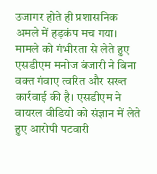उजागर होते ही प्रशासनिक अमले में हड़कंप मच गया। मामले को गंभीरता से लेते हुए एसडीएम मनोज बंजारी ने बिना वक्त गंवाए त्वरित और सख्त कार्रवाई की है। एसडीएम ने वायरल वीडियो को संज्ञान में लेते हुए आरोपी पटवारी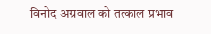विनोद अग्रवाल को तत्काल प्रभाव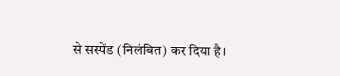से सस्पेंड (निलंबित) कर दिया है।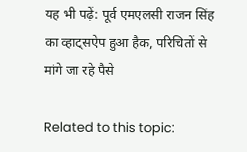यह भी पढ़ें: पूर्व एमएलसी राजन सिंह का व्हाट्सऐप हुआ हैक, परिचितों से मांगे जा रहे पैसे

Related to this topic: